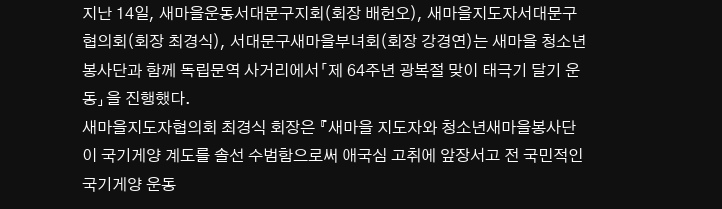지난 14일, 새마을운동서대문구지회(회장 배헌오), 새마을지도자서대문구협의회(회장 최경식), 서대문구새마을부녀회(회장 강경연)는 새마을 청소년 봉사단과 함께 독립문역 사거리에서「제 64주년 광복절 맞이 태극기 달기 운동」을 진행했다.
새마을지도자협의회 최경식 회장은 『새마을 지도자와 청소년새마을봉사단이 국기게양 계도를 솔선 수범함으로써 애국심 고취에 앞장서고 전 국민적인 국기게양 운동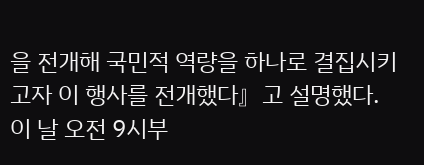을 전개해 국민적 역량을 하나로 결집시키고자 이 행사를 전개했다』고 설명했다.
이 날 오전 9시부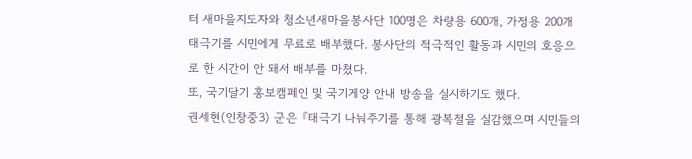터 새마을지도자와 청소년새마을봉사단 100명은 차량용 600개, 가정용 200개 태극기를 시민에게 무료로 배부했다. 봉사단의 적극적인 활동과 시민의 호응으로 한 시간이 안 돼서 배부를 마쳤다.
또, 국기달기 홍보캠페인 및 국기게양 안내 방송을 실시하기도 했다.
권세현(인창중3) 군은 『태극기 나눠주기를 통해 광복절을 실감했으며 시민들의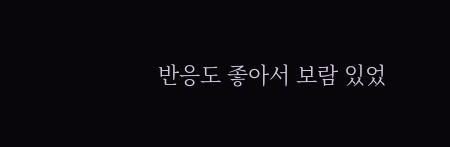반응도 좋아서 보람 있었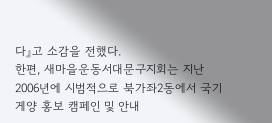다』고 소감을 전했다.
한편, 새마을운동서대문구지회는 지난 2006년에 시범적으로 북가좌2동에서 국기게양 홍보 캠페인 및 안내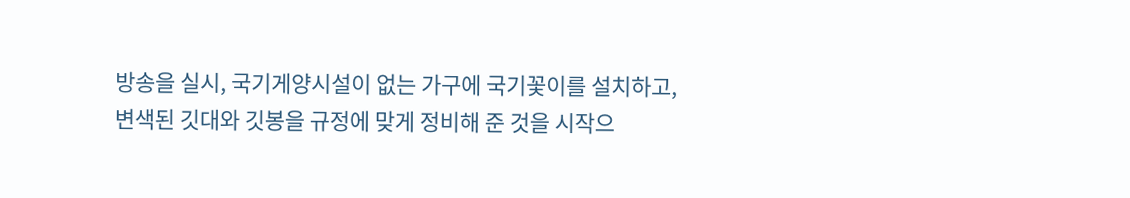방송을 실시, 국기게양시설이 없는 가구에 국기꽃이를 설치하고, 변색된 깃대와 깃봉을 규정에 맞게 정비해 준 것을 시작으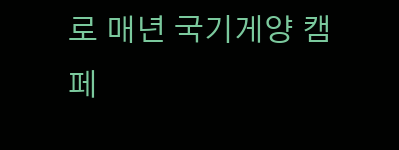로 매년 국기게양 캠페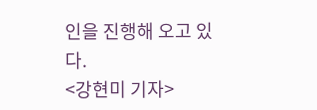인을 진행해 오고 있다.
<강현미 기자>